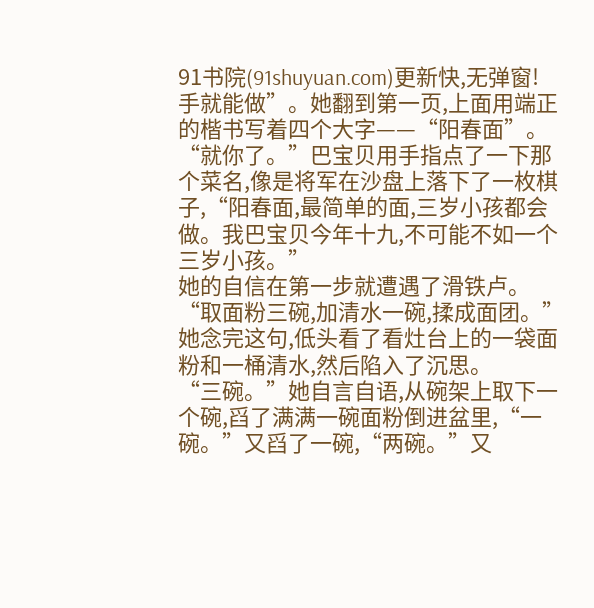91书院(91shuyuan.com)更新快,无弹窗!
手就能做”。她翻到第一页,上面用端正的楷书写着四个大字——“阳春面”。
“就你了。”巴宝贝用手指点了一下那个菜名,像是将军在沙盘上落下了一枚棋子,“阳春面,最简单的面,三岁小孩都会做。我巴宝贝今年十九,不可能不如一个三岁小孩。”
她的自信在第一步就遭遇了滑铁卢。
“取面粉三碗,加清水一碗,揉成面团。”她念完这句,低头看了看灶台上的一袋面粉和一桶清水,然后陷入了沉思。
“三碗。”她自言自语,从碗架上取下一个碗,舀了满满一碗面粉倒进盆里,“一碗。”又舀了一碗,“两碗。”又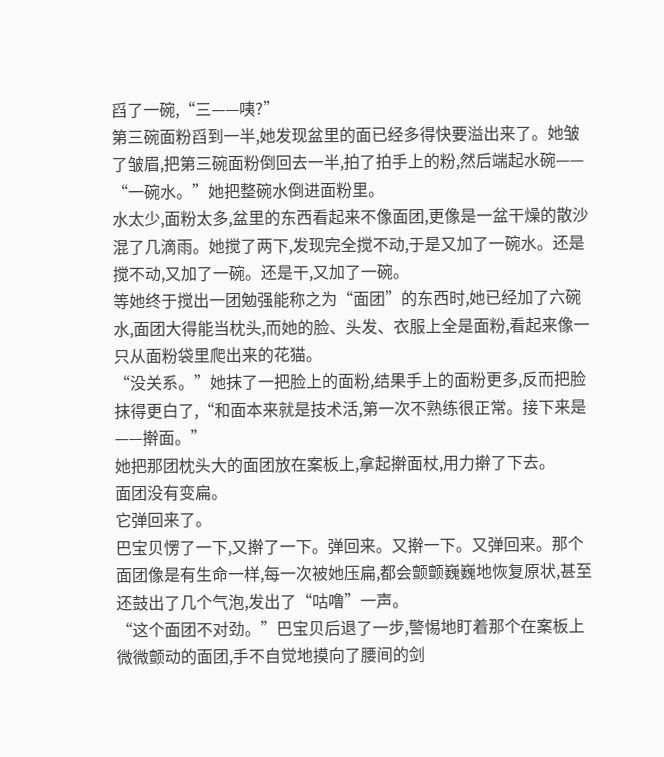舀了一碗,“三——咦?”
第三碗面粉舀到一半,她发现盆里的面已经多得快要溢出来了。她皱了皱眉,把第三碗面粉倒回去一半,拍了拍手上的粉,然后端起水碗——
“一碗水。”她把整碗水倒进面粉里。
水太少,面粉太多,盆里的东西看起来不像面团,更像是一盆干燥的散沙混了几滴雨。她搅了两下,发现完全搅不动,于是又加了一碗水。还是搅不动,又加了一碗。还是干,又加了一碗。
等她终于搅出一团勉强能称之为“面团”的东西时,她已经加了六碗水,面团大得能当枕头,而她的脸、头发、衣服上全是面粉,看起来像一只从面粉袋里爬出来的花猫。
“没关系。”她抹了一把脸上的面粉,结果手上的面粉更多,反而把脸抹得更白了,“和面本来就是技术活,第一次不熟练很正常。接下来是——擀面。”
她把那团枕头大的面团放在案板上,拿起擀面杖,用力擀了下去。
面团没有变扁。
它弹回来了。
巴宝贝愣了一下,又擀了一下。弹回来。又擀一下。又弹回来。那个面团像是有生命一样,每一次被她压扁,都会颤颤巍巍地恢复原状,甚至还鼓出了几个气泡,发出了“咕噜”一声。
“这个面团不对劲。”巴宝贝后退了一步,警惕地盯着那个在案板上微微颤动的面团,手不自觉地摸向了腰间的剑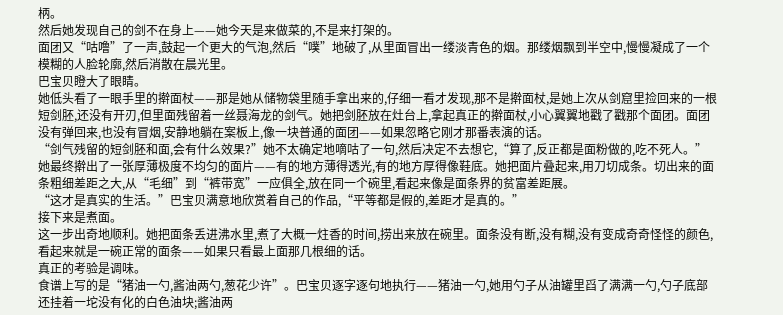柄。
然后她发现自己的剑不在身上——她今天是来做菜的,不是来打架的。
面团又“咕噜”了一声,鼓起一个更大的气泡,然后“噗”地破了,从里面冒出一缕淡青色的烟。那缕烟飘到半空中,慢慢凝成了一个模糊的人脸轮廓,然后消散在晨光里。
巴宝贝瞪大了眼睛。
她低头看了一眼手里的擀面杖——那是她从储物袋里随手拿出来的,仔细一看才发现,那不是擀面杖,是她上次从剑窟里捡回来的一根短剑胚,还没有开刃,但里面残留着一丝聂海龙的剑气。她把剑胚放在灶台上,拿起真正的擀面杖,小心翼翼地戳了戳那个面团。面团没有弹回来,也没有冒烟,安静地躺在案板上,像一块普通的面团——如果忽略它刚才那番表演的话。
“剑气残留的短剑胚和面,会有什么效果?”她不太确定地嘀咕了一句,然后决定不去想它,“算了,反正都是面粉做的,吃不死人。”
她最终擀出了一张厚薄极度不均匀的面片——有的地方薄得透光,有的地方厚得像鞋底。她把面片叠起来,用刀切成条。切出来的面条粗细差距之大,从“毛细”到“裤带宽”一应俱全,放在同一个碗里,看起来像是面条界的贫富差距展。
“这才是真实的生活。”巴宝贝满意地欣赏着自己的作品,“平等都是假的,差距才是真的。”
接下来是煮面。
这一步出奇地顺利。她把面条丢进沸水里,煮了大概一炷香的时间,捞出来放在碗里。面条没有断,没有糊,没有变成奇奇怪怪的颜色,看起来就是一碗正常的面条——如果只看最上面那几根细的话。
真正的考验是调味。
食谱上写的是“猪油一勺,酱油两勺,葱花少许”。巴宝贝逐字逐句地执行——猪油一勺,她用勺子从油罐里舀了满满一勺,勺子底部还挂着一坨没有化的白色油块;酱油两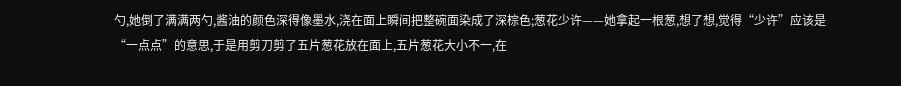勺,她倒了满满两勺,酱油的颜色深得像墨水,浇在面上瞬间把整碗面染成了深棕色;葱花少许——她拿起一根葱,想了想,觉得“少许”应该是“一点点”的意思,于是用剪刀剪了五片葱花放在面上,五片葱花大小不一,在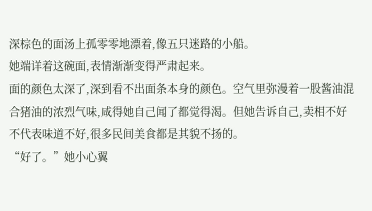深棕色的面汤上孤零零地漂着,像五只迷路的小船。
她端详着这碗面,表情渐渐变得严肃起来。
面的颜色太深了,深到看不出面条本身的颜色。空气里弥漫着一股酱油混合猪油的浓烈气味,咸得她自己闻了都觉得渴。但她告诉自己,卖相不好不代表味道不好,很多民间美食都是其貌不扬的。
“好了。”她小心翼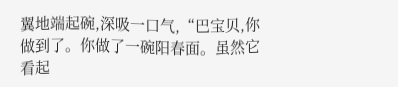翼地端起碗,深吸一口气,“巴宝贝,你做到了。你做了一碗阳春面。虽然它看起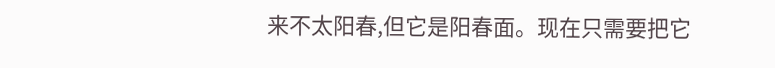来不太阳春,但它是阳春面。现在只需要把它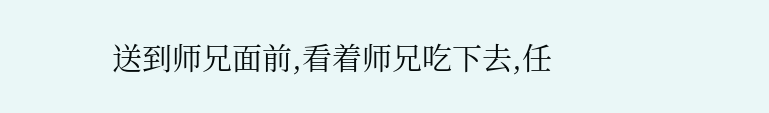送到师兄面前,看着师兄吃下去,任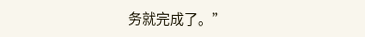务就完成了。”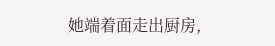她端着面走出厨房,